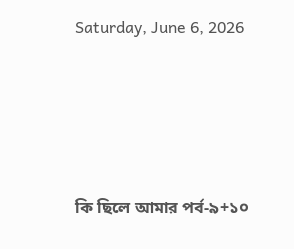Saturday, June 6, 2026







কি ছিলে আমার পর্ব-৯+১০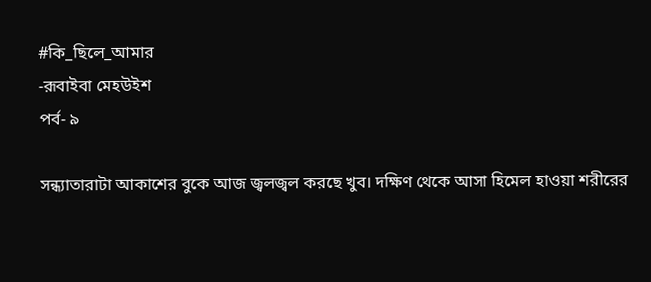#কি_ছিলে_আমার
-রূবাইবা মেহউইশ
পর্ব- ৯

সন্ধ্যাতারাটা আকাশের বুকে আজ জ্বলজ্বল করছে খুব। দক্ষিণ থেকে আসা হিমেল হাওয়া শরীরের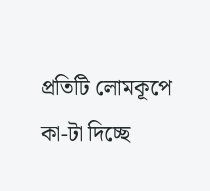প্রতিটি লোমকূপে কা-টা দিচ্ছে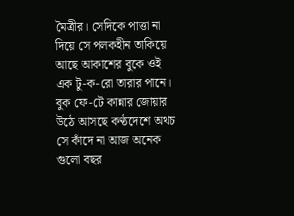মৈত্রীর। সেদিকে পাত্তা না দিয়ে সে পলকহীন তাকিয়ে আছে আকাশের বুকে ওই এক টু-ক-রো তারার পানে। বুক ফে-টে কান্নার জোয়ার উঠে আসছে কণ্ঠদেশে অথচ সে কাঁদে না আজ অনেক গুলো বছর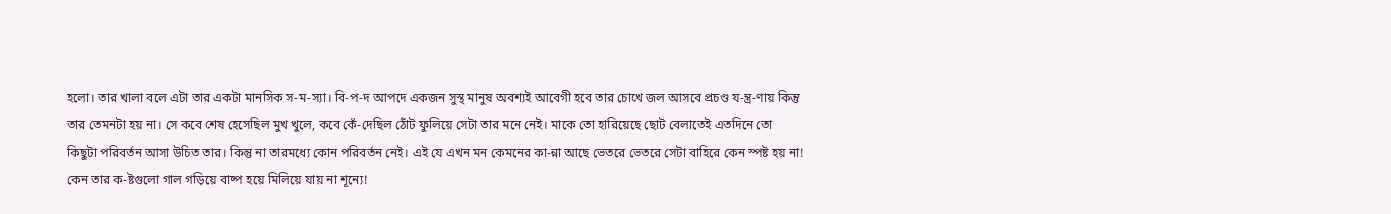হলো। তার খালা বলে এটা তার একটা মানসিক স-ম-স্যা। বি-প-দ আপদে একজন সুস্থ মানুষ অবশ্যই আবেগী হবে তার চোখে জল আসবে প্রচণ্ড য-ন্ত্র-ণায় কিন্তু তার তেমনটা হয় না। সে কবে শেষ হেসেছিল মুখ খুলে, কবে কেঁ-দেছিল ঠোঁট ফুলিয়ে সেটা তার মনে নেই। মাকে তো হারিয়েছে ছোট বেলাতেই এতদিনে তো কিছুটা পরিবর্তন আসা উচিত তার। কিন্তু না তারমধ্যে কোন পরিবর্তন নেই। এই যে এখন মন কেমনের কা-ন্না আছে ভেতরে ভেতরে সেটা বাহিরে কেন স্পষ্ট হয় না! কেন তার ক-ষ্টগুলো গাল গড়িয়ে বাষ্প হয়ে মিলিয়ে যায় না শূন্যে!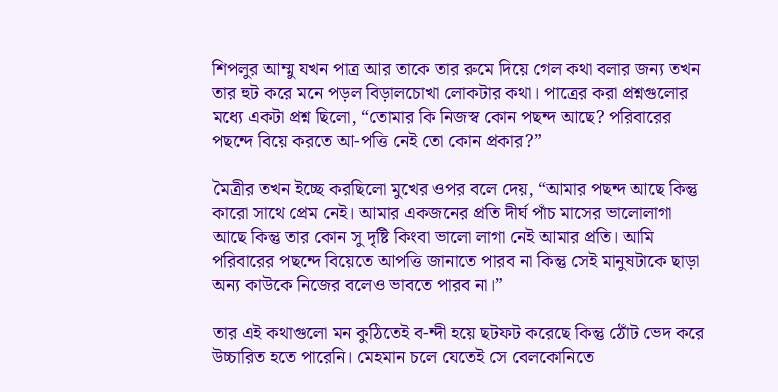শিপলুর আম্মু যখন পাত্র আর তাকে তার রুমে দিয়ে গেল কথা বলার জন্য তখন তার হুট করে মনে পড়ল বিড়ালচোখা লোকটার কথা। পাত্রের করা প্রশ্নগুলোর মধ্যে একটা প্রশ্ন ছিলো, “তোমার কি নিজস্ব কোন পছন্দ আছে? পরিবারের পছন্দে বিয়ে করতে আ-পত্তি নেই তো কোন প্রকার?”

মৈত্রীর তখন ইচ্ছে করছিলো মুখের ওপর বলে দেয়, “আমার পছন্দ আছে কিন্তু কারো সাথে প্রেম নেই। আমার একজনের প্রতি দীর্ঘ পাঁচ মাসের ভালোলাগা আছে কিন্তু তার কোন সু দৃষ্টি কিংবা ভালো লাগা নেই আমার প্রতি। আমি পরিবারের পছন্দে বিয়েতে আপত্তি জানাতে পারব না কিন্তু সেই মানুষটাকে ছাড়া অন্য কাউকে নিজের বলেও ভাবতে পারব না।”

তার এই কথাগুলো মন কুঠিতেই ব-ন্দী হয়ে ছটফট করেছে কিন্তু ঠোঁট ভেদ করে উচ্চারিত হতে পারেনি। মেহমান চলে যেতেই সে বেলকোনিতে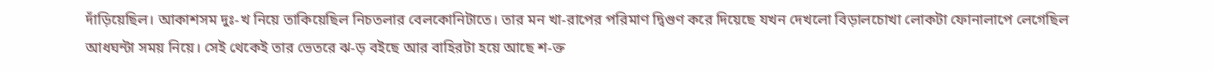দাঁড়িয়েছিল। আকাশসম দুঃ-খ নিয়ে তাকিয়েছিল নিচতলার বেলকোনিটাতে। তার মন খা-রাপের পরিমাণ দ্বিগুণ করে দিয়েছে যখন দেখলো বিড়ালচোখা লোকটা ফোনালাপে লেগেছিল আধঘন্টা সময় নিয়ে। সেই থেকেই তার ভেতরে ঝ-ড় বইছে আর বাহিরটা হয়ে আছে শ-ক্ত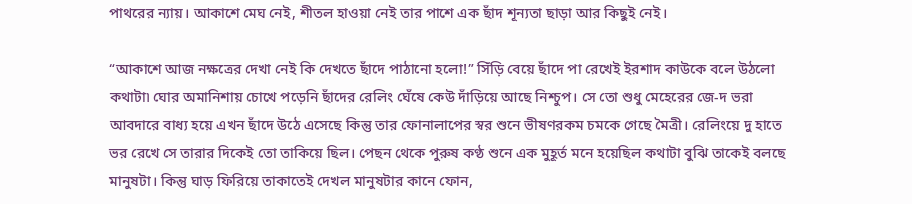পাথরের ন্যায়। আকাশে মেঘ নেই, শীতল হাওয়া নেই তার পাশে এক ছাঁদ শূন্যতা ছাড়া আর কিছুই নেই।

“আকাশে আজ নক্ষত্রের দেখা নেই কি দেখতে ছাঁদে পাঠানো হলো!” সিঁড়ি বেয়ে ছাঁদে পা রেখেই ইরশাদ কাউকে বলে উঠলো কথাটা৷ ঘোর অমানিশায় চোখে পড়েনি ছাঁদের রেলিং ঘেঁষে কেউ দাঁড়িয়ে আছে নিশ্চুপ। সে তো শুধু মেহেরের জে-দ ভরা আবদারে বাধ্য হয়ে এখন ছাঁদে উঠে এসেছে কিন্তু তার ফোনালাপের স্বর শুনে ভীষণরকম চমকে গেছে মৈত্রী। রেলিংয়ে দু হাতে ভর রেখে সে তারার দিকেই তো তাকিয়ে ছিল। পেছন থেকে পুরুষ কণ্ঠ শুনে এক মুহূর্ত মনে হয়েছিল কথাটা বুঝি তাকেই বলছে মানুষটা। কিন্তু ঘাড় ফিরিয়ে তাকাতেই দেখল মানুষটার কানে ফোন,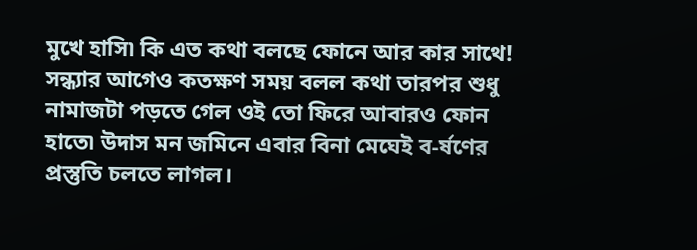মুখে হাসি৷ কি এত কথা বলছে ফোনে আর কার সাথে! সন্ধ্যার আগেও কতক্ষণ সময় বলল কথা তারপর শুধু নামাজটা পড়তে গেল ওই তো ফিরে আবারও ফোন হাতে৷ উদাস মন জমিনে এবার বিনা মেঘেই ব-র্ষণের প্রস্তুতি চলতে লাগল।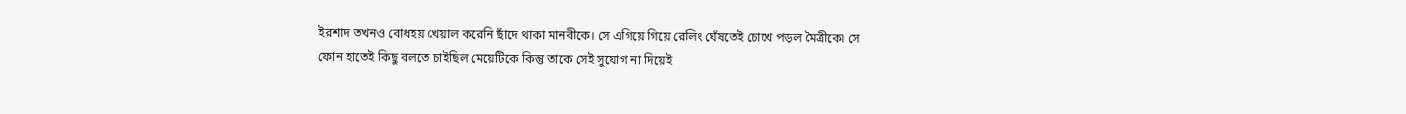ইরশাদ তখনও বোধহয় খেয়াল করেনি ছাঁদে থাকা মানবীকে। সে এগিয়ে গিয়ে রেলিং ঘেঁষতেই চোখে পড়ল মৈত্রীকে৷ সে ফোন হাতেই কিছু বলতে চাইছিল মেয়েটিকে কিন্তু তাকে সেই সুযোগ না দিয়েই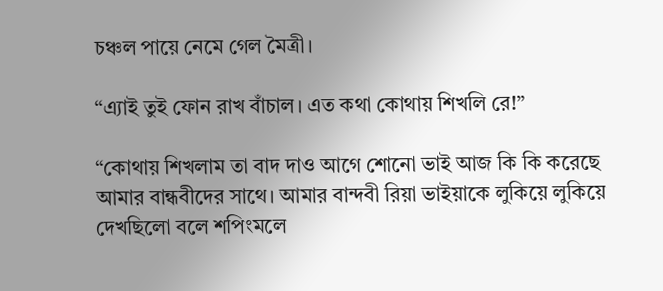চঞ্চল পায়ে নেমে গেল মৈত্রী।

“এ্যাই তুই ফোন রাখ বাঁচাল। এত কথা কোথায় শিখলি রে!”

“কোথায় শিখলাম তা বাদ দাও আগে শোনো ভাই আজ কি কি করেছে আমার বান্ধবীদের সাথে। আমার বান্দবী রিয়া ভাইয়াকে লুকিয়ে লুকিয়ে দেখছিলো বলে শপিংমলে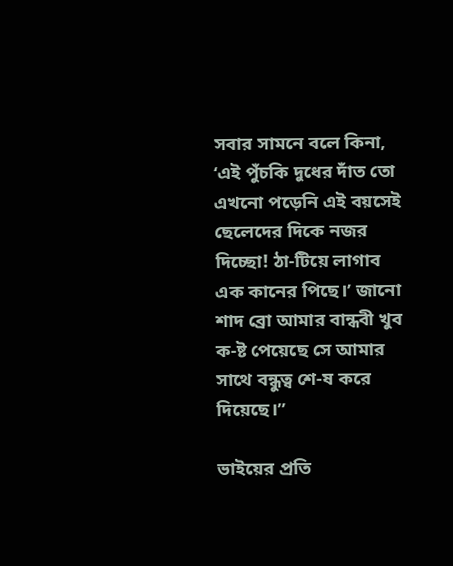সবার সামনে বলে কিনা, ‘এই পুঁচকি দুধের দাঁত তো এখনো পড়েনি এই বয়সেই ছেলেদের দিকে নজর দিচ্ছো! ঠা-টিয়ে লাগাব এক কানের পিছে।’ জানো শাদ ব্রো আমার বান্ধবী খুব ক-ষ্ট পেয়েছে সে আমার সাথে বন্ধুত্ব শে-ষ করে দিয়েছে।”

ভাইয়ের প্রতি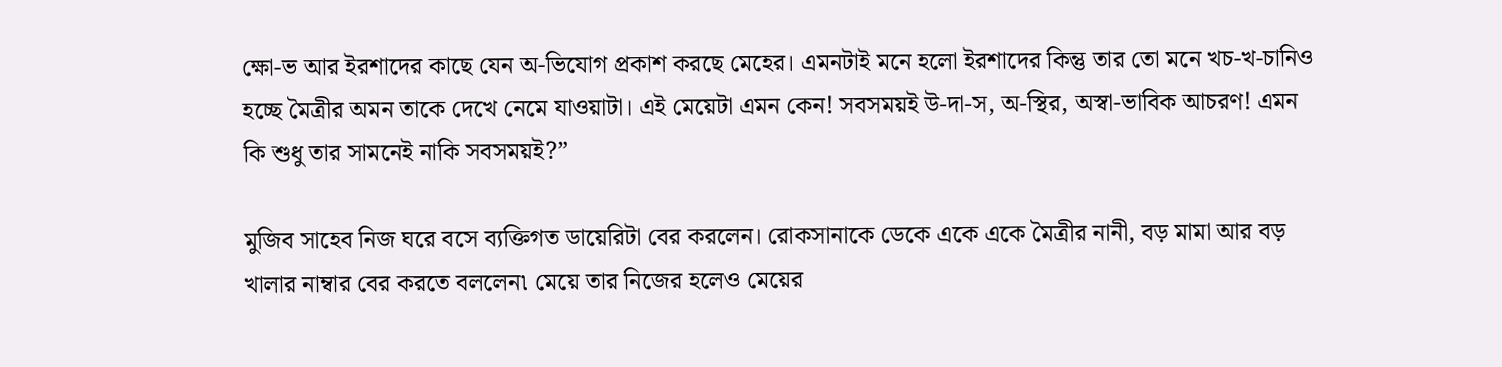ক্ষো-ভ আর ইরশাদের কাছে যেন অ-ভিযোগ প্রকাশ করছে মেহের। এমনটাই মনে হলো ইরশাদের কিন্তু তার তো মনে খচ-খ-চানিও হচ্ছে মৈত্রীর অমন তাকে দেখে নেমে যাওয়াটা। এই মেয়েটা এমন কেন! সবসময়ই উ-দা-স, অ-স্থির, অস্বা-ভাবিক আচরণ! এমন কি শুধু তার সামনেই নাকি সবসময়ই?”

মুজিব সাহেব নিজ ঘরে বসে ব্যক্তিগত ডায়েরিটা বের করলেন। রোকসানাকে ডেকে একে একে মৈত্রীর নানী, বড় মামা আর বড় খালার নাম্বার বের করতে বললেন৷ মেয়ে তার নিজের হলেও মেয়ের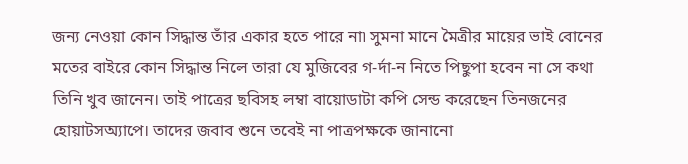জন্য নেওয়া কোন সিদ্ধান্ত তাঁর একার হতে পারে না৷ সুমনা মানে মৈত্রীর মায়ের ভাই বোনের মতের বাইরে কোন সিদ্ধান্ত নিলে তারা যে মুজিবের গ-র্দা-ন নিতে পিছুপা হবেন না সে কথা তিনি খুব জানেন। তাই পাত্রের ছবিসহ লম্বা বায়োডাটা কপি সেন্ড করেছেন তিনজনের হোয়াটসঅ্যাপে। তাদের জবাব শুনে তবেই না পাত্রপক্ষকে জানানো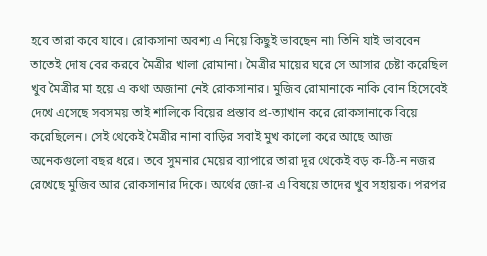হবে তারা কবে যাবে। রোকসানা অবশ্য এ নিয়ে কিছুই ভাবছেন না৷ তিনি যাই ভাববেন তাতেই দোষ বের করবে মৈত্রীর খালা রোমানা। মৈত্রীর মায়ের ঘরে সে আসার চেষ্টা করেছিল খুব মৈত্রীর মা হয়ে এ কথা অজানা নেই রোকসানার। মুজিব রোমানাকে নাকি বোন হিসেবেই দেখে এসেছে সবসময় তাই শালিকে বিয়ের প্রস্তাব প্র-ত্যাখান করে রোকসানাকে বিয়ে করেছিলেন। সেই থেকেই মৈত্রীর নানা বাড়ির সবাই মুখ কালো করে আছে আজ অনেকগুলো বছর ধরে। তবে সুমনার মেয়ের ব্যাপারে তারা দূর থেকেই বড় ক-ঠি-ন নজর রেখেছে মুজিব আর রোকসানার দিকে। অর্থের জো-র এ বিষয়ে তাদের খুব সহায়ক। পরপর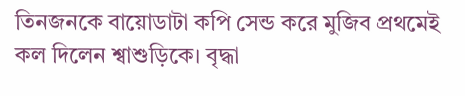তিনজনকে বায়োডাটা কপি সেন্ড করে মুজিব প্রথমেই কল দিলেন শ্বাশুড়িকে। বৃদ্ধা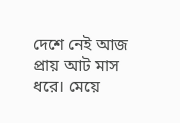দেশে নেই আজ প্রায় আট মাস ধরে। মেয়ে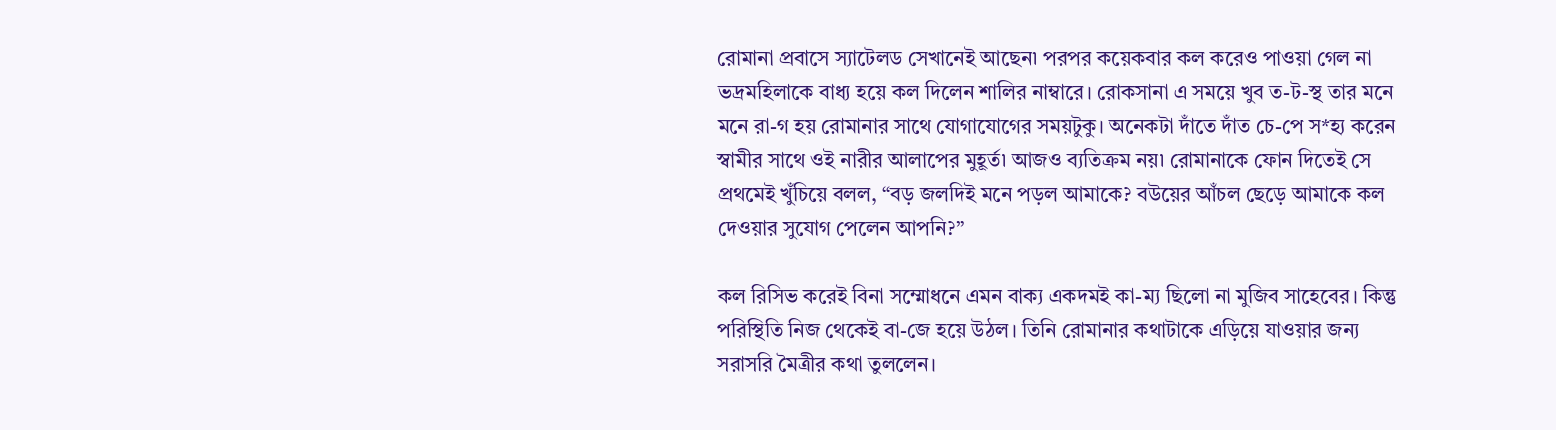রোমানা প্রবাসে স্যাটেলড সেখানেই আছেন৷ পরপর কয়েকবার কল করেও পাওয়া গেল না ভদ্রমহিলাকে বাধ্য হয়ে কল দিলেন শালির নাম্বারে। রোকসানা এ সময়ে খুব ত-ট-স্থ তার মনে মনে রা-গ হয় রোমানার সাথে যোগাযোগের সময়টুকু। অনেকটা দাঁতে দাঁত চে-পে স*হ্য করেন স্বামীর সাথে ওই নারীর আলাপের মুহূর্ত৷ আজও ব্যতিক্রম নয়৷ রোমানাকে ফোন দিতেই সে প্রথমেই খুঁচিয়ে বলল, “বড় জলদিই মনে পড়ল আমাকে? বউয়ের আঁচল ছেড়ে আমাকে কল দেওয়ার সুযোগ পেলেন আপনি?”

কল রিসিভ করেই বিনা সম্মোধনে এমন বাক্য একদমই কা-ম্য ছিলো না মুজিব সাহেবের। কিন্তু পরিস্থিতি নিজ থেকেই বা-জে হয়ে উঠল। তিনি রোমানার কথাটাকে এড়িয়ে যাওয়ার জন্য সরাসরি মৈত্রীর কথা তুললেন।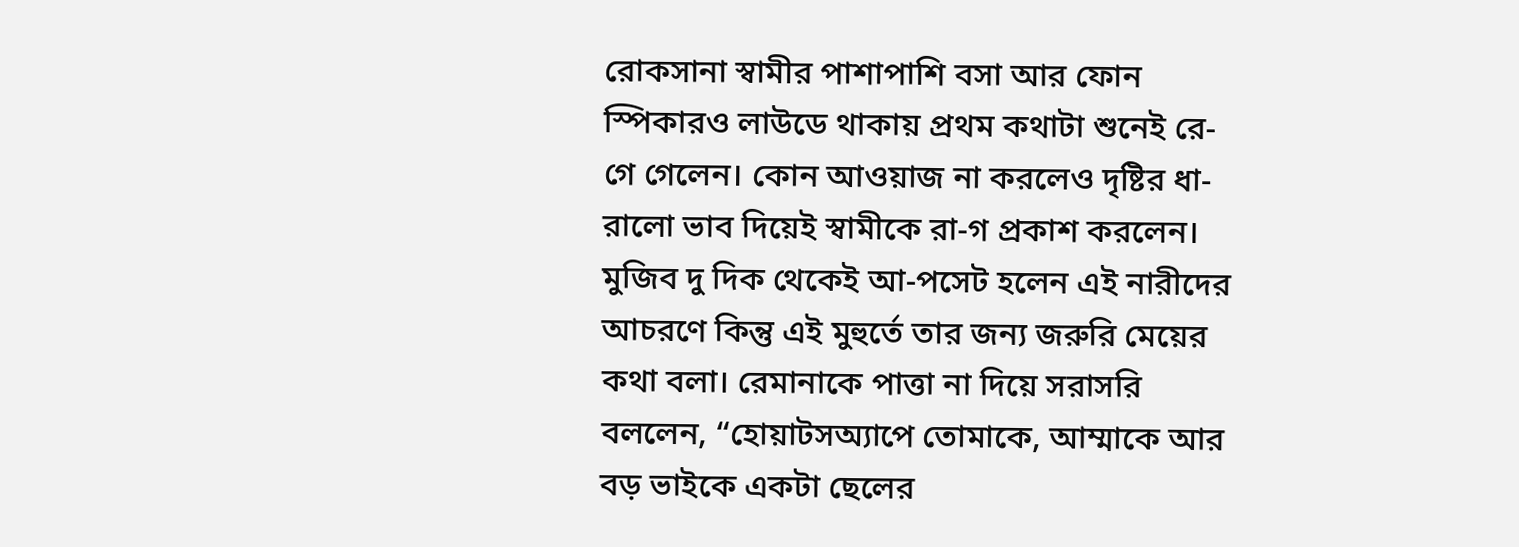রোকসানা স্বামীর পাশাপাশি বসা আর ফোন স্পিকারও লাউডে থাকায় প্রথম কথাটা শুনেই রে-গে গেলেন। কোন আওয়াজ না করলেও দৃষ্টির ধা-রালো ভাব দিয়েই স্বামীকে রা-গ প্রকাশ করলেন। মুজিব দু দিক থেকেই আ-পসেট হলেন এই নারীদের আচরণে কিন্তু এই মুহুর্তে তার জন্য জরুরি মেয়ের কথা বলা। রেমানাকে পাত্তা না দিয়ে সরাসরি বললেন, “হোয়াটসঅ্যাপে তোমাকে, আম্মাকে আর বড় ভাইকে একটা ছেলের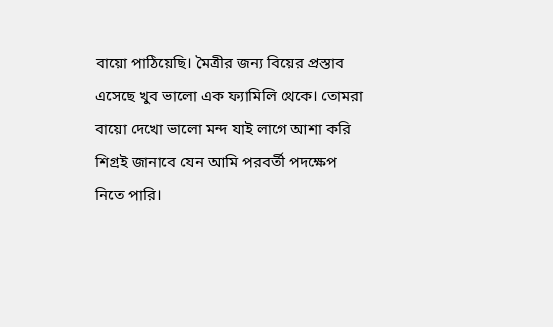বায়ো পাঠিয়েছি। মৈত্রীর জন্য বিয়ের প্রস্তাব এসেছে খুব ভালো এক ফ্যামিলি থেকে। তোমরা বায়ো দেখো ভালো মন্দ যাই লাগে আশা করি শিগ্রই জানাবে যেন আমি পরবর্তী পদক্ষেপ নিতে পারি।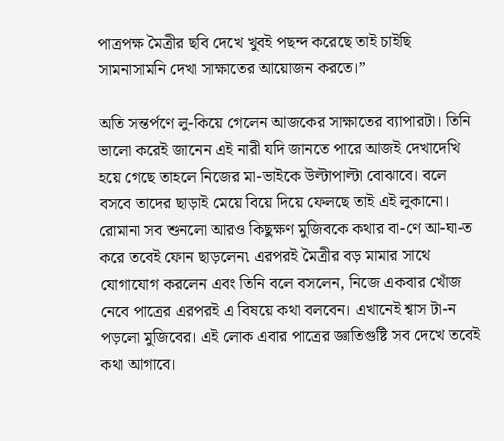পাত্রপক্ষ মৈত্রীর ছবি দেখে খুবই পছন্দ করেছে তাই চাইছি সামনাসামনি দেখা সাক্ষাতের আয়োজন করতে।”

অতি সন্তর্পণে লু-কিয়ে গেলেন আজকের সাক্ষাতের ব্যাপারটা। তিনি ভালো করেই জানেন এই নারী যদি জানতে পারে আজই দেখাদেখি হয়ে গেছে তাহলে নিজের মা-ভাইকে উল্টাপাল্টা বোঝাবে। বলে বসবে তাদের ছাড়াই মেয়ে বিয়ে দিয়ে ফেলছে তাই এই লুকানো। রোমানা সব শুনলো আরও কিছুক্ষণ মুজিবকে কথার বা-ণে আ-ঘা-ত করে তবেই ফোন ছাড়লেন৷ এরপরই মৈত্রীর বড় মামার সাথে যোগাযোগ করলেন এবং তিনি বলে বসলেন, নিজে একবার খোঁজ নেবে পাত্রের এরপরই এ বিষয়ে কথা বলবেন। এখানেই শ্বাস টা-ন পড়লো মুজিবের। এই লোক এবার পাত্রের জ্ঞাতিগুষ্টি সব দেখে তবেই কথা আগাবে।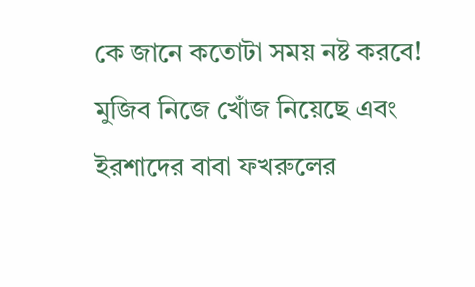কে জানে কতোটা সময় নষ্ট করবে! মুজিব নিজে খোঁজ নিয়েছে এবং ইরশাদের বাবা ফখরুলের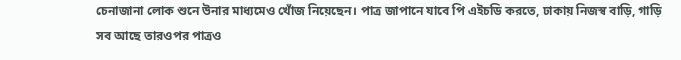চেনাজানা লোক শুনে উনার মাধ্যমেও খোঁজ নিয়েছেন। পাত্র জাপানে যাবে পি এইচডি করতে, ঢাকায় নিজস্ব বাড়ি, গাড়ি সব আছে তারওপর পাত্রও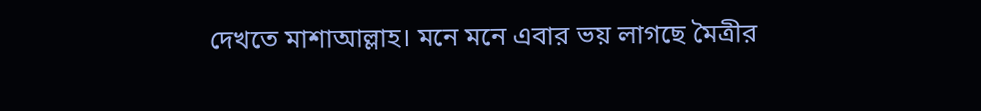দেখতে মাশাআল্লাহ। মনে মনে এবার ভয় লাগছে মৈত্রীর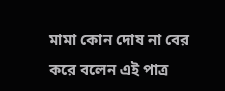মামা কোন দোষ না বের করে বলেন এই পাত্র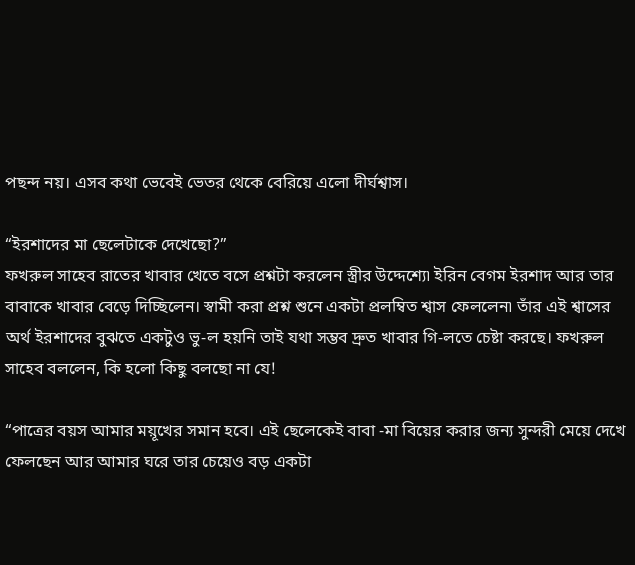পছন্দ নয়। এসব কথা ভেবেই ভেতর থেকে বেরিয়ে এলো দীর্ঘশ্বাস।

“ইরশাদের মা ছেলেটাকে দেখেছো?”
ফখরুল সাহেব রাতের খাবার খেতে বসে প্রশ্নটা করলেন স্ত্রীর উদ্দেশ্যে৷ ইরিন বেগম ইরশাদ আর তার বাবাকে খাবার বেড়ে দিচ্ছিলেন। স্বামী করা প্রশ্ন শুনে একটা প্রলম্বিত শ্বাস ফেললেন৷ তাঁর এই শ্বাসের অর্থ ইরশাদের বুঝতে একটুও ভু-ল হয়নি তাই যথা সম্ভব দ্রুত খাবার গি-লতে চেষ্টা করছে। ফখরুল সাহেব বললেন, কি হলো কিছু বলছো না যে!

“পাত্রের বয়স আমার ময়ূখের সমান হবে। এই ছেলেকেই বাবা -মা বিয়ের করার জন্য সুন্দরী মেয়ে দেখে ফেলছেন আর আমার ঘরে তার চেয়েও বড় একটা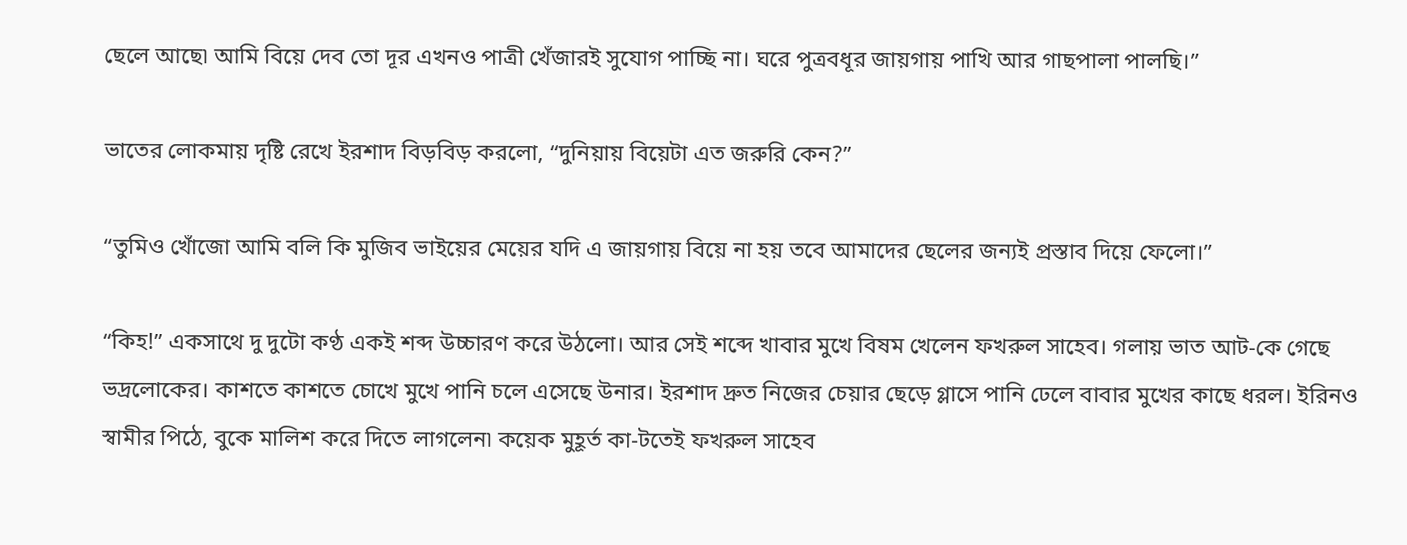ছেলে আছে৷ আমি বিয়ে দেব তো দূর এখনও পাত্রী খেঁজারই সুযোগ পাচ্ছি না। ঘরে পুত্রবধূর জায়গায় পাখি আর গাছপালা পালছি।”

ভাতের লোকমায় দৃষ্টি রেখে ইরশাদ বিড়বিড় করলো, “দুনিয়ায় বিয়েটা এত জরুরি কেন?”

“তুমিও খোঁজো আমি বলি কি মুজিব ভাইয়ের মেয়ের যদি এ জায়গায় বিয়ে না হয় তবে আমাদের ছেলের জন্যই প্রস্তাব দিয়ে ফেলো।”

“কিহ!” একসাথে দু দুটো কণ্ঠ একই শব্দ উচ্চারণ করে উঠলো। আর সেই শব্দে খাবার মুখে বিষম খেলেন ফখরুল সাহেব। গলায় ভাত আট-কে গেছে ভদ্রলোকের। কাশতে কাশতে চোখে মুখে পানি চলে এসেছে উনার। ইরশাদ দ্রুত নিজের চেয়ার ছেড়ে গ্লাসে পানি ঢেলে বাবার মুখের কাছে ধরল। ইরিনও স্বামীর পিঠে, বুকে মালিশ করে দিতে লাগলেন৷ কয়েক মুহূর্ত কা-টতেই ফখরুল সাহেব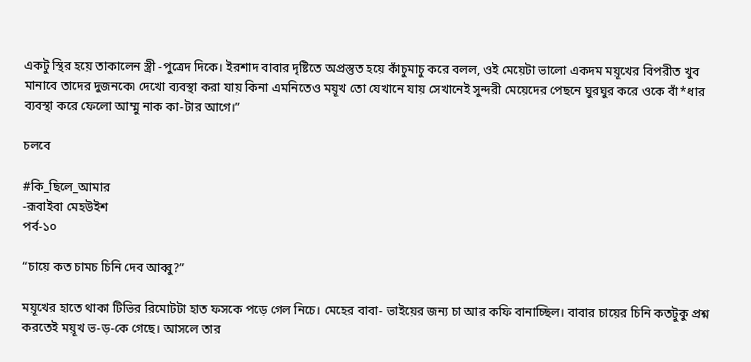একটু স্থির হয়ে তাকালেন স্ত্রী -পুত্রেদ দিকে। ইরশাদ বাবার দৃষ্টিতে অপ্রস্তুত হয়ে কাঁচুমাচু করে বলল, ওই মেয়েটা ভালো একদম ময়ূখের বিপরীত খুব মানাবে তাদের দুজনকে৷ দেখো ব্যবস্থা করা যায় কিনা এমনিতেও ময়ূখ তো যেখানে যায় সেখানেই সুন্দরী মেয়েদের পেছনে ঘুরঘুর করে ওকে বাঁ*ধার ব্যবস্থা করে ফেলো আম্মু নাক কা-টার আগে।”

চলবে

#কি_ছিলে_আমার
-রূবাইবা মেহউইশ
পর্ব-১০

“চায়ে কত চামচ চিনি দেব আব্বু?”

ময়ূখের হাতে থাকা টিভির রিমোটটা হাত ফসকে পড়ে গেল নিচে। মেহের বাবা- ভাইয়ের জন্য চা আর কফি বানাচ্ছিল। বাবার চায়ের চিনি কতটুকু প্রশ্ন করতেই ময়ূখ ভ-ড়-কে গেছে। আসলে তার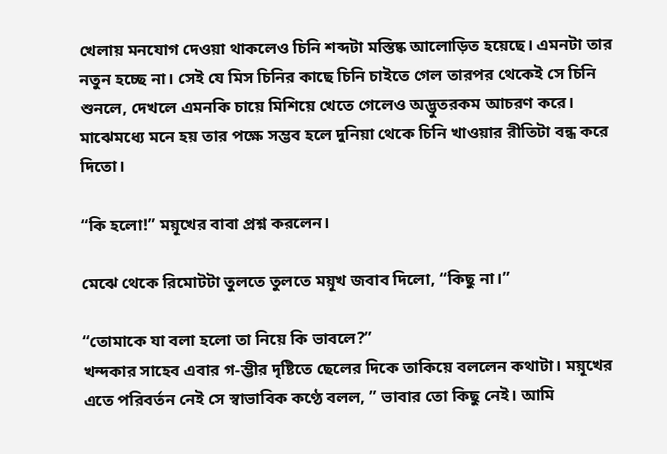খেলায় মনযোগ দেওয়া থাকলেও চিনি শব্দটা মস্তিষ্ক আলোড়িত হয়েছে। এমনটা তার নতুন হচ্ছে না। সেই যে মিস চিনির কাছে চিনি চাইতে গেল তারপর থেকেই সে চিনি শুনলে, দেখলে এমনকি চায়ে মিশিয়ে খেতে গেলেও অদ্ভুতরকম আচরণ করে। মাঝেমধ্যে মনে হয় তার পক্ষে সম্ভব হলে দুনিয়া থেকে চিনি খাওয়ার রীতিটা বন্ধ করে দিতো।

“কি হলো!” ময়ূখের বাবা প্রশ্ন করলেন।

মেঝে থেকে রিমোটটা তুলতে তুলতে ময়ূখ জবাব দিলো, “কিছু না।”

“তোমাকে যা বলা হলো তা নিয়ে কি ভাবলে?”
খন্দকার সাহেব এবার গ-ম্ভীর দৃষ্টিতে ছেলের দিকে তাকিয়ে বললেন কথাটা। ময়ূখের এতে পরিবর্তন নেই সে স্বাভাবিক কণ্ঠে বলল, ” ভাবার তো কিছু নেই। আমি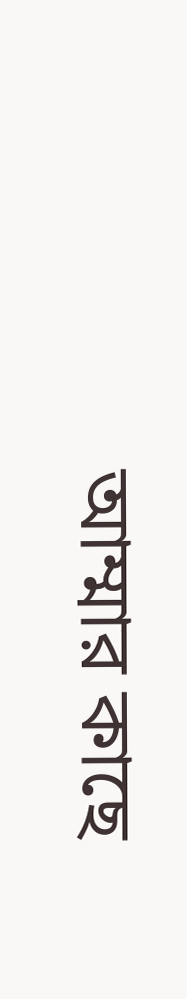আম্মার কাছে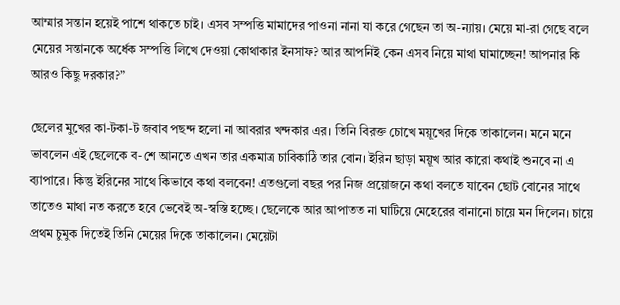আম্মার সন্তান হয়েই পাশে থাকতে চাই। এসব সম্পত্তি মামাদের পাওনা নানা যা করে গেছেন তা অ-ন্যায়। মেয়ে মা-রা গেছে বলে মেয়ের সন্তানকে অর্ধেক সম্পত্তি লিখে দেওয়া কোথাকার ইনসাফ? আর আপনিই কেন এসব নিয়ে মাথা ঘামাচ্ছেন! আপনার কি আরও কিছু দরকার?”

ছেলের মুখের কা-টকা-ট জবাব পছন্দ হলো না আবরার খন্দকার এর। তিনি বিরক্ত চোখে ময়ূখের দিকে তাকালেন। মনে মনে ভাবলেন এই ছেলেকে ব-শে আনতে এখন তার একমাত্র চাবিকাঠি তার বোন। ইরিন ছাড়া ময়ূখ আর কারো কথাই শুনবে না এ ব্যাপারে। কিন্তু ইরিনের সাথে কিভাবে কথা বলবেন! এতগুলো বছর পর নিজ প্রয়োজনে কথা বলতে যাবেন ছোট বোনের সাথে তাতেও মাথা নত করতে হবে ভেবেই অ-স্বস্তি হচ্ছে। ছেলেকে আর আপাতত না ঘাটিয়ে মেহেরের বানানো চায়ে মন দিলেন। চায়ে প্রথম চুমুক দিতেই তিনি মেয়ের দিকে তাকালেন। মেয়েটা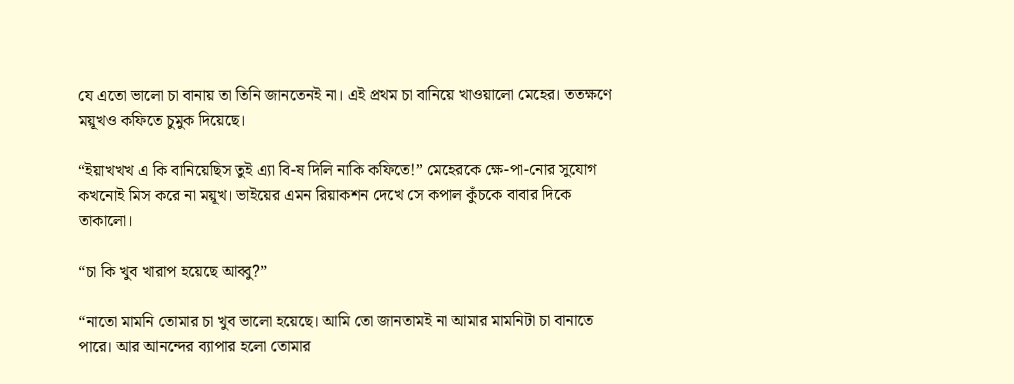যে এতো ভালো চা বানায় তা তিনি জানতেনই না। এই প্রথম চা বানিয়ে খাওয়ালো মেহের। ততক্ষণে ময়ূখও কফিতে চুমুক দিয়েছে।

“ইয়াখখখ এ কি বানিয়েছিস তুই এ্যা বি-ষ দিলি নাকি কফিতে!” মেহেরকে ক্ষে-পা-নোর সুযোগ কখনোই মিস করে না ময়ূখ। ভাইয়ের এমন রিয়াকশন দেখে সে কপাল কুঁচকে বাবার দিকে তাকালো।

“চা কি খুব খারাপ হয়েছে আব্বু?”

“নাতো মামনি তোমার চা খুব ভালো হয়েছে। আমি তো জানতামই না আমার মামনিটা চা বানাতে পারে। আর আনন্দের ব্যাপার হলো তোমার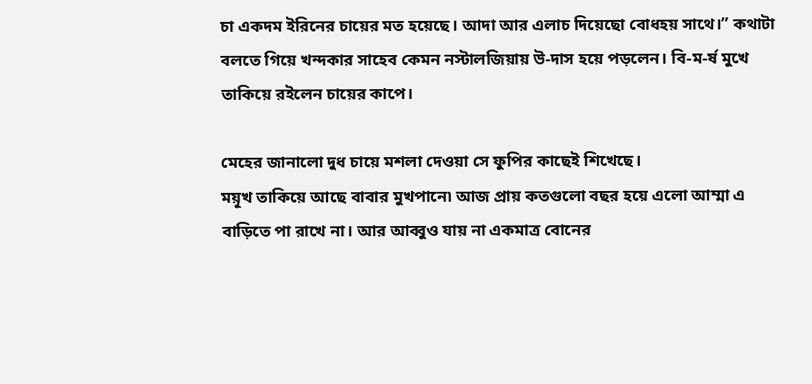চা একদম ইরিনের চায়ের মত হয়েছে। আদা আর এলাচ দিয়েছো বোধহয় সাথে।” কথাটা বলতে গিয়ে খন্দকার সাহেব কেমন নস্টালজিয়ায় উ-দাস হয়ে পড়লেন। বি-ম-র্ষ মুখে তাকিয়ে রইলেন চায়ের কাপে।

মেহের জানালো দুধ চায়ে মশলা দেওয়া সে ফুপির কাছেই শিখেছে।
ময়ূখ তাকিয়ে আছে বাবার মুখপানে৷ আজ প্রায় কতগুলো বছর হয়ে এলো আম্মা এ বাড়িতে পা রাখে না। আর আব্বুও যায় না একমাত্র বোনের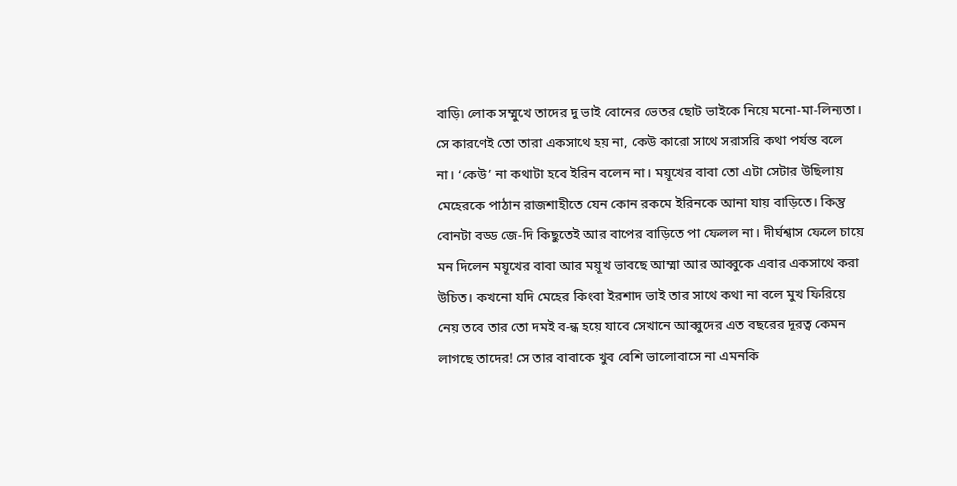বাড়ি৷ লোক সম্মুখে তাদের দু ভাই বোনের ভেতর ছোট ভাইকে নিয়ে মনো-মা-লিন্যতা। সে কারণেই তো তারা একসাথে হয় না, কেউ কারো সাথে সরাসরি কথা পর্যন্ত বলে না। ‘কেউ’ না কথাটা হবে ইরিন বলেন না। ময়ূখের বাবা তো এটা সেটার উছিলায় মেহেরকে পাঠান রাজশাহীতে যেন কোন রকমে ইরিনকে আনা যায় বাড়িতে। কিন্তু বোনটা বড্ড জে-দি কিছুতেই আর বাপের বাড়িতে পা ফেলল না। দীর্ঘশ্বাস ফেলে চায়ে মন দিলেন ময়ূখের বাবা আর ময়ূখ ভাবছে আম্মা আর আব্বুকে এবার একসাথে করা উচিত। কখনো যদি মেহের কিংবা ইরশাদ ভাই তার সাথে কথা না বলে মুখ ফিরিয়ে নেয় তবে তার তো দমই ব-ন্ধ হয়ে যাবে সেখানে আব্বুদের এত বছরের দূরত্ব কেমন লাগছে তাদের! সে তার বাবাকে খুব বেশি ভালোবাসে না এমনকি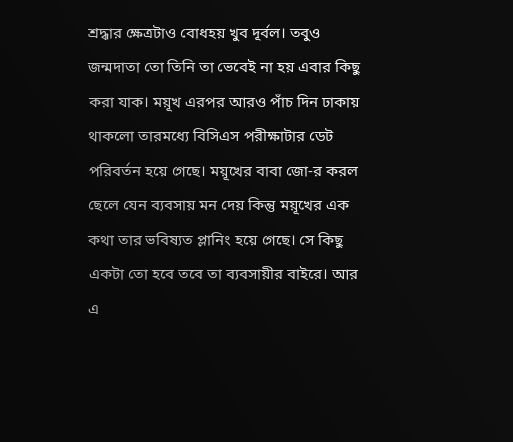শ্রদ্ধার ক্ষেত্রটাও বোধহয় খুব দূর্বল। তবুও জন্মদাতা তো তিনি তা ভেবেই না হয় এবার কিছু করা যাক। ময়ূখ এরপর আরও পাঁচ দিন ঢাকায় থাকলো তারমধ্যে বিসিএস পরীক্ষাটার ডেট পরিবর্তন হয়ে গেছে। ময়ূখের বাবা জো-র করল ছেলে যেন ব্যবসায় মন দেয় কিন্তু ময়ূখের এক কথা তার ভবিষ্যত প্লানিং হয়ে গেছে। সে কিছু একটা তো হবে তবে তা ব্যবসায়ীর বাইরে। আর এ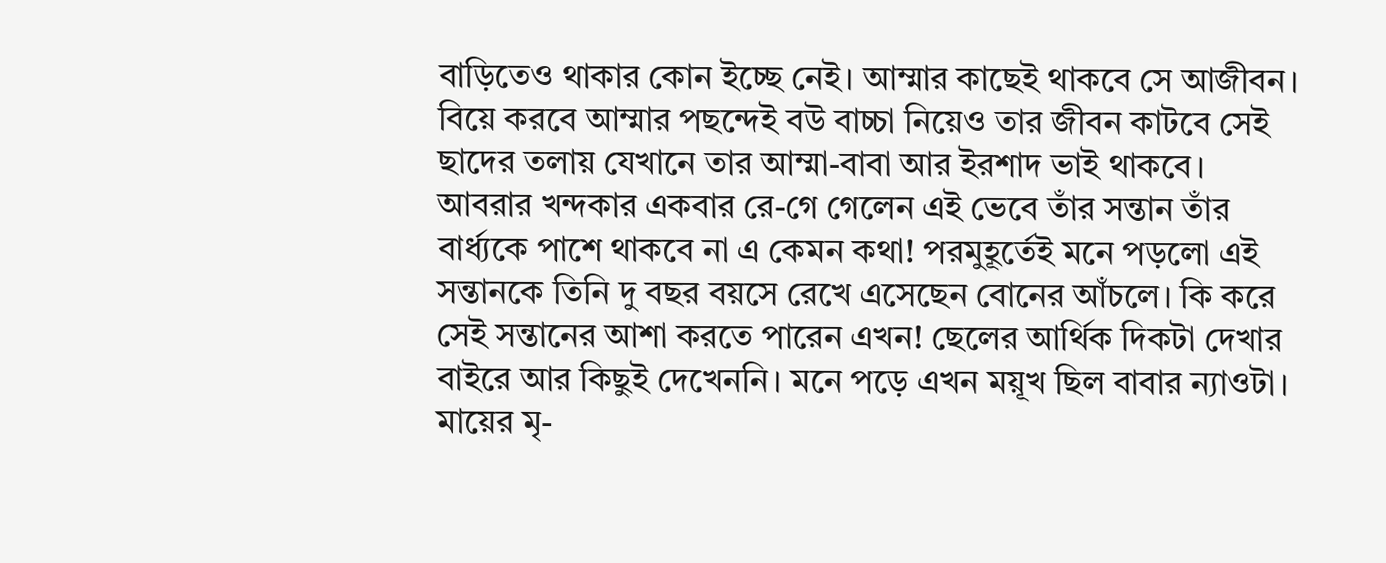বাড়িতেও থাকার কোন ইচ্ছে নেই। আম্মার কাছেই থাকবে সে আজীবন। বিয়ে করবে আম্মার পছন্দেই বউ বাচ্চা নিয়েও তার জীবন কাটবে সেই ছাদের তলায় যেখানে তার আম্মা-বাবা আর ইরশাদ ভাই থাকবে। আবরার খন্দকার একবার রে-গে গেলেন এই ভেবে তাঁর সন্তান তাঁর বার্ধ্যকে পাশে থাকবে না এ কেমন কথা! পরমুহূর্তেই মনে পড়লো এই সন্তানকে তিনি দু বছর বয়সে রেখে এসেছেন বোনের আঁচলে। কি করে সেই সন্তানের আশা করতে পারেন এখন! ছেলের আর্থিক দিকটা দেখার বাইরে আর কিছুই দেখেননি। মনে পড়ে এখন ময়ূখ ছিল বাবার ন্যাওটা। মায়ের মৃ-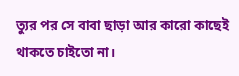ত্যুর পর সে বাবা ছাড়া আর কারো কাছেই থাকতে চাইতো না।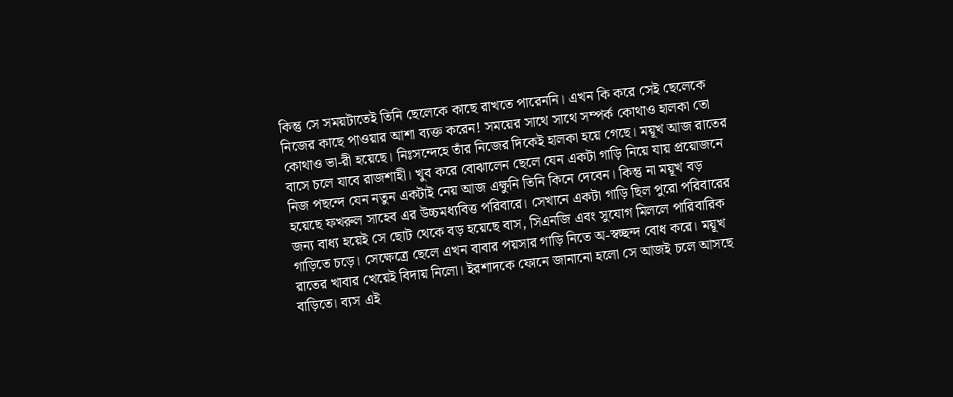কিন্তু সে সময়টাতেই তিনি ছেলেকে কাছে রাখতে পারেননি। এখন কি করে সেই ছেলেকে নিজের কাছে পাওয়ার আশা ব্যক্ত করেন! সময়ের সাথে সাথে সম্পর্ক কোথাও হালকা তো কোথাও ভা-রী হয়েছে। নিঃসন্দেহে তাঁর নিজের দিকেই হালকা হয়ে গেছে। ময়ূখ আজ রাতের বাসে চলে যাবে রাজশাহী। খুব করে বোঝালেন ছেলে যেন একটা গাড়ি নিয়ে যায় প্রয়োজনে নিজ পছন্দে যেন নতুন একটাই নেয় আজ এক্ষুনি তিনি কিনে দেবেন। কিন্তু না ময়ূখ বড় হয়েছে ফখরুল সাহেব এর উচ্চমধ্যবিত্ত পরিবারে। সেখানে একটা গাড়ি ছিল পুরো পরিবারের জন্য বাধ্য হয়েই সে ছোট থেকে বড় হয়েছে বাস, সিএনজি এবং সুযোগ মিললে পারিবারিক গাড়িতে চড়ে। সেক্ষেত্রে ছেলে এখন বাবার পয়সার গাড়ি নিতে অ-স্বচ্ছন্দ বোধ করে। ময়ূখ রাতের খাবার খেয়েই বিদায় নিলো। ইরশাদকে ফোনে জানানো হলো সে আজই চলে আসছে বাড়িতে। ব্যস এই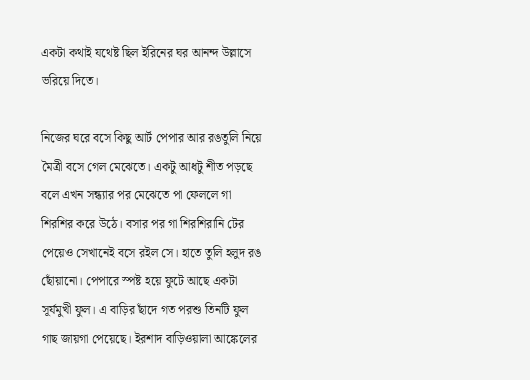একটা কথাই যথেষ্ট ছিল ইরিনের ঘর আনন্দ উল্লাসে ভরিয়ে দিতে।

নিজের ঘরে বসে কিছু আর্ট পেপার আর রঙতুলি নিয়ে মৈত্রী বসে গেল মেঝেতে। একটু আধটু শীত পড়ছে বলে এখন সন্ধ্যার পর মেঝেতে পা ফেললে গা শিরশির করে উঠে। বসার পর গা শিরশিরানি টের পেয়েও সেখানেই বসে রইল সে। হাতে তুলি হলুদ রঙ ছোঁয়ানো। পেপারে স্পষ্ট হয়ে ফুটে আছে একটা সূর্যমুখী ফুল। এ বাড়ির ছাঁদে গত পরশু তিনটি ফুল গাছ জায়গা পেয়েছে। ইরশাদ বাড়িওয়ালা আঙ্কেলের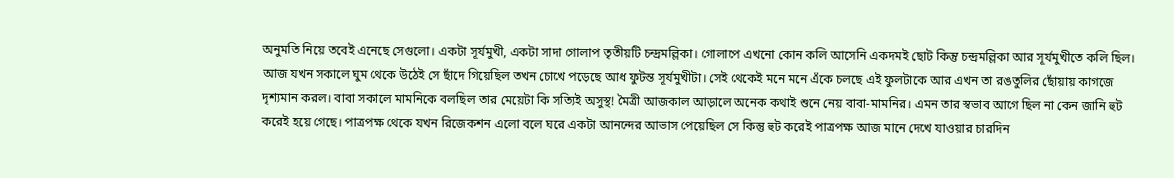অনুমতি নিয়ে তবেই এনেছে সেগুলো। একটা সূর্যমুখী, একটা সাদা গোলাপ তৃতীয়টি চন্দ্রমল্লিকা। গোলাপে এখনো কোন কলি আসেনি একদমই ছোট কিন্তু চন্দ্রমল্লিকা আর সূর্যমুখীতে কলি ছিল। আজ যখন সকালে ঘুম থেকে উঠেই সে ছাঁদে গিয়েছিল তখন চোখে পড়েছে আধ ফুটন্ত সূর্যমুখীটা। সেই থেকেই মনে মনে এঁকে চলছে এই ফুলটাকে আর এখন তা রঙতুলির ছোঁয়ায় কাগজে দৃশ্যমান করল। বাবা সকালে মামনিকে বলছিল তার মেয়েটা কি সত্যিই অসুস্থ! মৈত্রী আজকাল আড়ালে অনেক কথাই শুনে নেয় বাবা-মামনির। এমন তার স্বভাব আগে ছিল না কেন জানি হুট করেই হয়ে গেছে। পাত্রপক্ষ থেকে যখন রিজেকশন এলো বলে ঘরে একটা আনন্দের আভাস পেয়েছিল সে কিন্তু হুট করেই পাত্রপক্ষ আজ মানে দেখে যাওয়ার চারদিন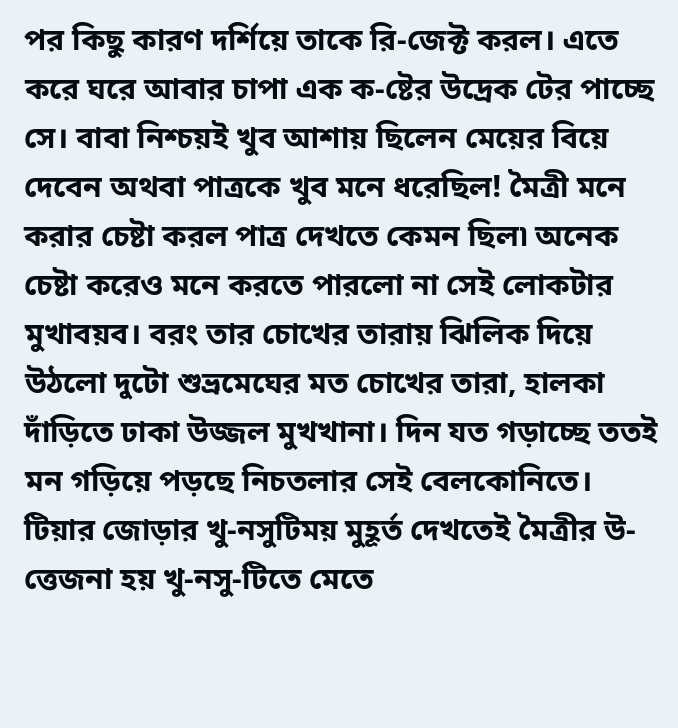পর কিছু কারণ দর্শিয়ে তাকে রি-জেক্ট করল। এতে করে ঘরে আবার চাপা এক ক-ষ্টের উদ্রেক টের পাচ্ছে সে। বাবা নিশ্চয়ই খুব আশায় ছিলেন মেয়ের বিয়ে দেবেন অথবা পাত্রকে খুব মনে ধরেছিল! মৈত্রী মনে করার চেষ্টা করল পাত্র দেখতে কেমন ছিল৷ অনেক চেষ্টা করেও মনে করতে পারলো না সেই লোকটার মুখাবয়ব। বরং তার চোখের তারায় ঝিলিক দিয়ে উঠলো দুটো শুভ্রমেঘের মত চোখের তারা, হালকা দাঁড়িতে ঢাকা উজ্জল মুখখানা। দিন যত গড়াচ্ছে ততই মন গড়িয়ে পড়ছে নিচতলার সেই বেলকোনিতে। টিয়ার জোড়ার খু-নসুটিময় মুহূর্ত দেখতেই মৈত্রীর উ-ত্তেজনা হয় খু-নসু-টিতে মেতে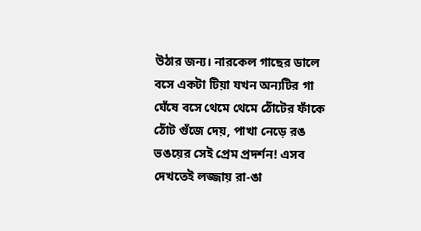উঠার জন্য। নারকেল গাছের ডালে বসে একটা টিয়া যখন অন্যটির গা ঘেঁষে বসে থেমে থেমে ঠোঁটের ফাঁকে ঠোঁট গুঁজে দেয়, পাখা নেড়ে রঙ ভঙয়ের সেই প্রেম প্রদর্শন! এসব দেখতেই লজ্জায় রা-ঙা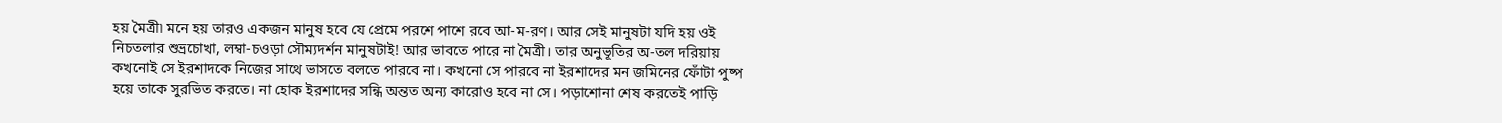হয় মৈত্রী৷ মনে হয় তারও একজন মানুষ হবে যে প্রেমে পরশে পাশে রবে আ-ম-রণ। আর সেই মানুষটা যদি হয় ওই নিচতলার শুভ্রচোখা, লম্বা-চওড়া সৌম্যদর্শন মানুষটাই! আর ভাবতে পারে না মৈত্রী। তার অনুভূতির অ-তল দরিয়ায় কখনোই সে ইরশাদকে নিজের সাথে ভাসতে বলতে পারবে না। কখনো সে পারবে না ইরশাদের মন জমিনের ফোঁটা পুষ্প হয়ে তাকে সুরভিত করতে। না হোক ইরশাদের সন্ধি অন্তত অন্য কারোও হবে না সে। পড়াশোনা শেষ করতেই পাড়ি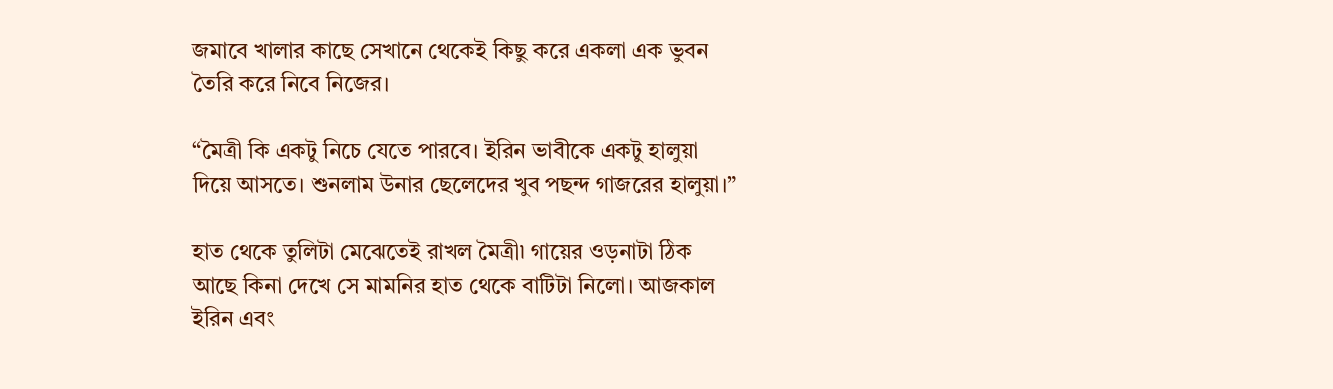জমাবে খালার কাছে সেখানে থেকেই কিছু করে একলা এক ভুবন তৈরি করে নিবে নিজের।

“মৈত্রী কি একটু নিচে যেতে পারবে। ইরিন ভাবীকে একটু হালুয়া দিয়ে আসতে। শুনলাম উনার ছেলেদের খুব পছন্দ গাজরের হালুয়া।”

হাত থেকে তুলিটা মেঝেতেই রাখল মৈত্রী৷ গায়ের ওড়নাটা ঠিক আছে কিনা দেখে সে মামনির হাত থেকে বাটিটা নিলো। আজকাল ইরিন এবং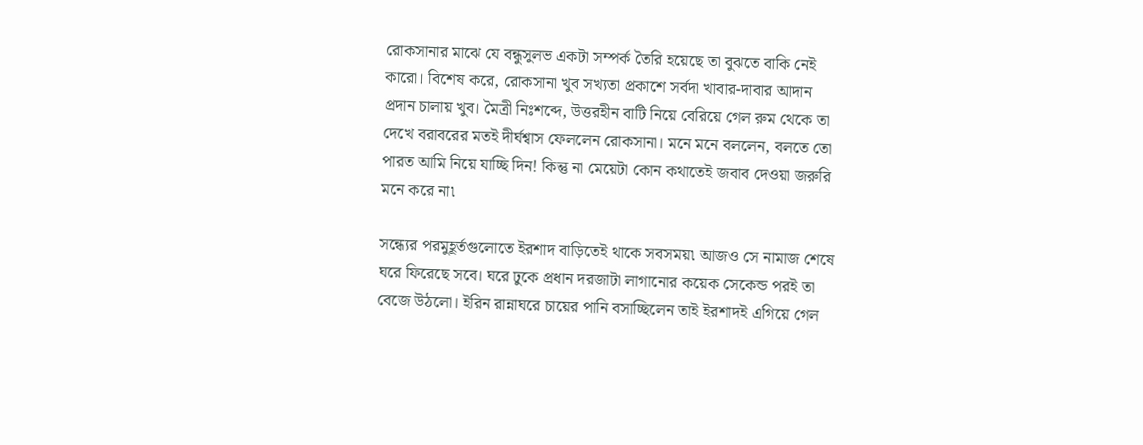রোকসানার মাঝে যে বন্ধুসুলভ একটা সম্পর্ক তৈরি হয়েছে তা বুঝতে বাকি নেই কারো। বিশেষ করে, রোকসানা খুব সখ্যতা প্রকাশে সর্বদা খাবার-দাবার আদান প্রদান চালায় খুব। মৈত্রী নিঃশব্দে, উত্তরহীন বাটি নিয়ে বেরিয়ে গেল রুম থেকে তা দেখে বরাবরের মতই দীর্ঘশ্বাস ফেললেন রোকসানা। মনে মনে বললেন, বলতে তো পারত আমি নিয়ে যাচ্ছি দিন! কিন্তু না মেয়েটা কোন কথাতেই জবাব দেওয়া জরুরি মনে করে না৷

সন্ধ্যের পরমুহূর্তগুলোতে ইরশাদ বাড়িতেই থাকে সবসময়৷ আজও সে নামাজ শেষে ঘরে ফিরেছে সবে। ঘরে ঢুকে প্রধান দরজাটা লাগানোর কয়েক সেকেন্ড পরই তা বেজে উঠলো। ইরিন রান্নাঘরে চায়ের পানি বসাচ্ছিলেন তাই ইরশাদই এগিয়ে গেল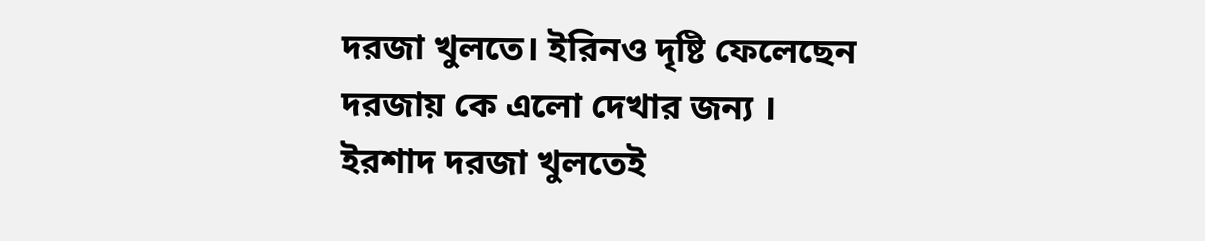দরজা খুলতে। ইরিনও দৃষ্টি ফেলেছেন দরজায় কে এলো দেখার জন্য । ইরশাদ দরজা খুলতেই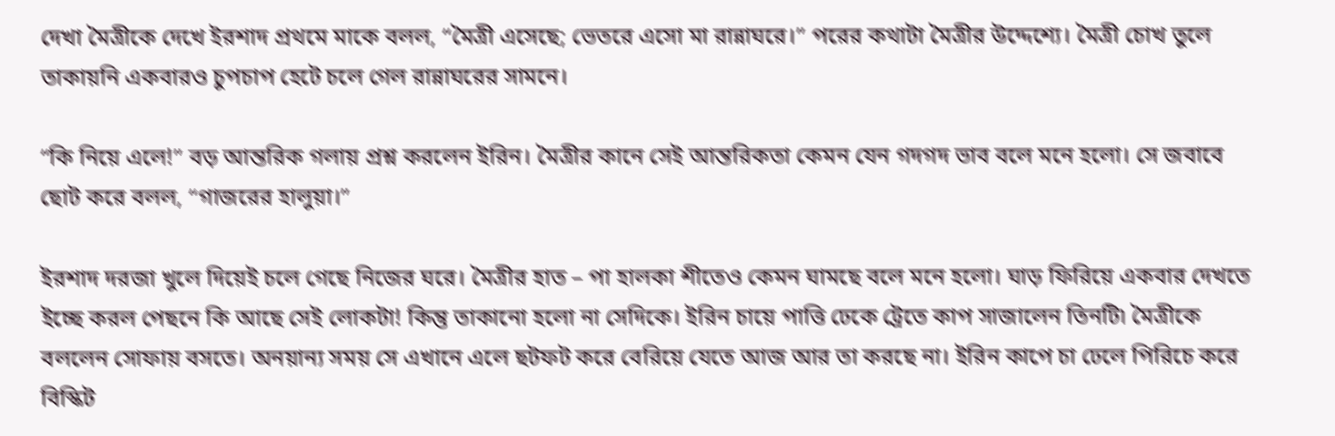দেখা মৈত্রীকে দেখে ইরশাদ প্রথমে মাকে বলল, “মৈত্রী এসেছে; ভেতরে এসো মা রান্নাঘরে।” পরের কথাটা মৈত্রীর উদ্দেশ্যে। মৈত্রী চোখ তুলে তাকায়নি একবারও চুপচাপ হেটে চলে গেল রান্নাঘরের সামনে।

“কি নিয়ে এলে!” বড় আন্তরিক গলায় প্রশ্ন করলেন ইরিন। মৈত্রীর কানে সেই আন্তরিকতা কেমন যেন গদগদ ভাব বলে মনে হলো। সে জবাবে ছোট করে বলল, “গাজরের হালুয়া।”

ইরশাদ দরজা খুলে দিয়েই চলে গেছে নিজের ঘরে। মৈত্রীর হাত – পা হালকা শীতেও কেমন ঘামছে বলে মনে হলো। ঘাড় ফিরিয়ে একবার দেখতে ইচ্ছে করল পেছনে কি আছে সেই লোকটা! কিন্তু তাকানো হলো না সেদিকে। ইরিন চায়ে পাত্তি ঢেকে ট্রেতে কাপ সাজালেন তিনটি৷ মৈত্রীকে বললেন সোফায় বসতে। অনয়ান্য সময় সে এখানে এলে ছটফট করে বেরিয়ে যেতে আজ আর তা করছে না। ইরিন কাপে চা ঢেলে পিরিচে করে বিস্কিট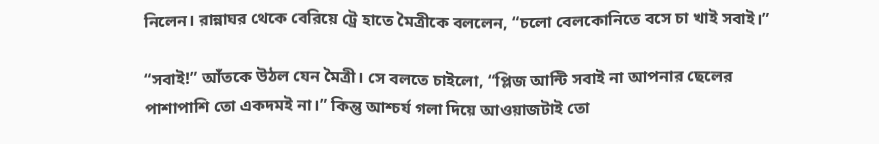নিলেন। রান্নাঘর থেকে বেরিয়ে ট্রে হাতে মৈত্রীকে বললেন, “চলো বেলকোনিতে বসে চা খাই সবাই।”

“সবাই!” আঁতকে উঠল যেন মৈত্রী। সে বলতে চাইলো, “প্লিজ আন্টি সবাই না আপনার ছেলের পাশাপাশি তো একদমই না।” কিন্তু আশ্চর্য গলা দিয়ে আওয়াজটাই তো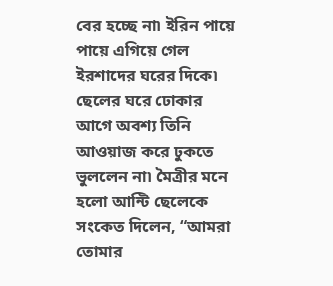বের হচ্ছে না৷ ইরিন পায়ে পায়ে এগিয়ে গেল ইরশাদের ঘরের দিকে৷ ছেলের ঘরে ঢোকার আগে অবশ্য তিনি আওয়াজ করে ঢুকতে ভুললেন না৷ মৈত্রীর মনে হলো আন্টি ছেলেকে সংকেত দিলেন, “আমরা তোমার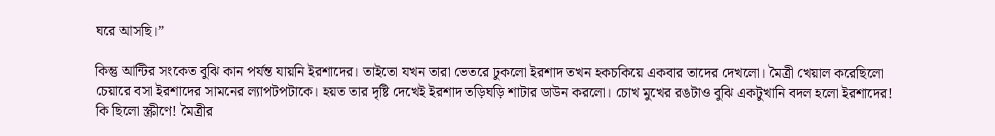ঘরে আসছি।”

কিন্তু আন্টির সংকেত বুঝি কান পর্যন্ত যায়নি ইরশাদের। তাইতো যখন তারা ভেতরে ঢুকলো ইরশাদ তখন হকচকিয়ে একবার তাদের দেখলো। মৈত্রী খেয়াল করেছিলো চেয়ারে বসা ইরশাদের সামনের ল্যাপটপটাকে। হয়ত তার দৃষ্টি দেখেই ইরশাদ তড়িঘড়ি শাটার ডাউন করলো। চোখ মুখের রঙটাও বুঝি একটুখানি বদল হলো ইরশাদের! কি ছিলো স্ক্রীণে! মৈত্রীর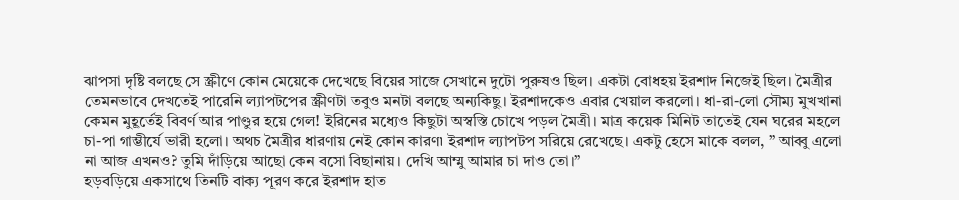ঝাপসা দৃষ্টি বলছে সে স্ক্রীণে কোন মেয়েকে দেখেছে বিয়ের সাজে সেখানে দুটো পুরুষও ছিল। একটা বোধহয় ইরশাদ নিজেই ছিল। মৈত্রীর তেমনভাবে দেখতেই পারেনি ল্যাপটপের স্ক্রীণটা তবুও মনটা বলছে অন্যকিছু। ইরশাদকেও এবার খেয়াল করলো। ধা-রা-লো সৌম্য মুখখানা কেমন মুহূর্তেই বিবর্ণ আর পাণ্ডুর হয়ে গেল! ইরিনের মধ্যেও কিছুটা অস্বস্তি চোখে পড়ল মৈত্রী। মাত্র কয়েক মিনিট তাতেই যেন ঘরের মহলে চা-পা গাম্ভীর্যে ভারী হলো। অথচ মৈত্রীর ধারণায় নেই কোন কারণ৷ ইরশাদ ল্যাপটপ সরিয়ে রেখেছে। একটু হেসে মাকে বলল, ” আব্বু এলো না আজ এখনও? তুমি দাঁড়িয়ে আছো কেন বসো বিছানায়। দেখি আম্মু আমার চা দাও তো।”
হড়বড়িয়ে একসাথে তিনটি বাক্য পূরণ করে ইরশাদ হাত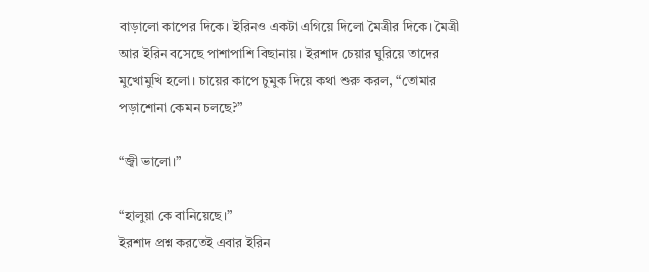বাড়ালো কাপের দিকে। ইরিনও একটা এগিয়ে দিলো মৈত্রীর দিকে। মৈত্রী আর ইরিন বসেছে পাশাপাশি বিছানায়। ইরশাদ চেয়ার ঘুরিয়ে তাদের মুখোমুখি হলো। চায়ের কাপে চুমুক দিয়ে কথা শুরু করল, “তোমার পড়াশোনা কেমন চলছে?”

“জ্বী ভালো।”

“হালুয়া কে বানিয়েছে।”
ইরশাদ প্রশ্ন করতেই এবার ইরিন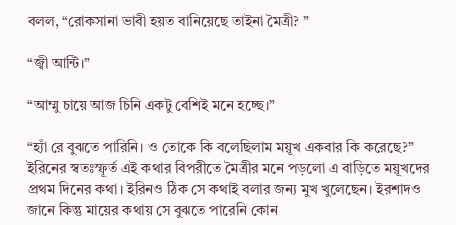বলল, “রোকসানা ভাবী হয়ত বানিয়েছে তাইনা মৈত্রী? ”

“জ্বী আন্টি।”

“আম্মু চায়ে আজ চিনি একটু বেশিই মনে হচ্ছে।”

“হ্যাঁ রে বুঝতে পারিনি। ও তোকে কি বলেছিলাম ময়ূখ একবার কি করেছে?” ইরিনের স্বতঃস্ফূর্ত এই কথার বিপরীতে মৈত্রীর মনে পড়লো এ বাড়িতে ময়ূখদের প্রথম দিনের কথা। ইরিনও ঠিক সে কথাই বলার জন্য মুখ খুলেছেন। ইরশাদও জানে কিন্তু মায়ের কথায় সে বুঝতে পারেনি কোন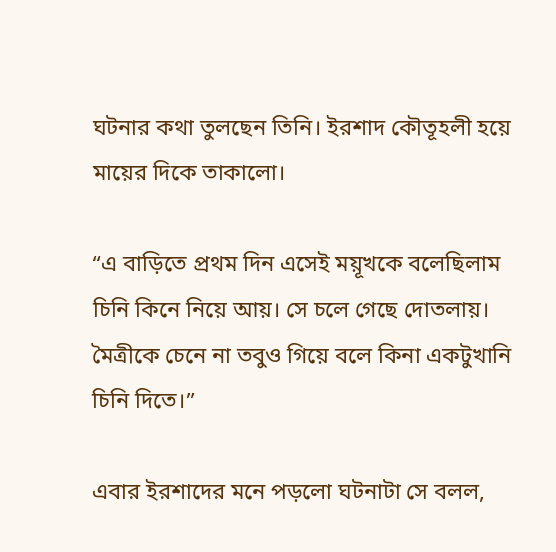ঘটনার কথা তুলছেন তিনি। ইরশাদ কৌতূহলী হয়ে মায়ের দিকে তাকালো।

“এ বাড়িতে প্রথম দিন এসেই ময়ূখকে বলেছিলাম চিনি কিনে নিয়ে আয়। সে চলে গেছে দোতলায়। মৈত্রীকে চেনে না তবুও গিয়ে বলে কিনা একটুখানি চিনি দিতে।”

এবার ইরশাদের মনে পড়লো ঘটনাটা সে বলল,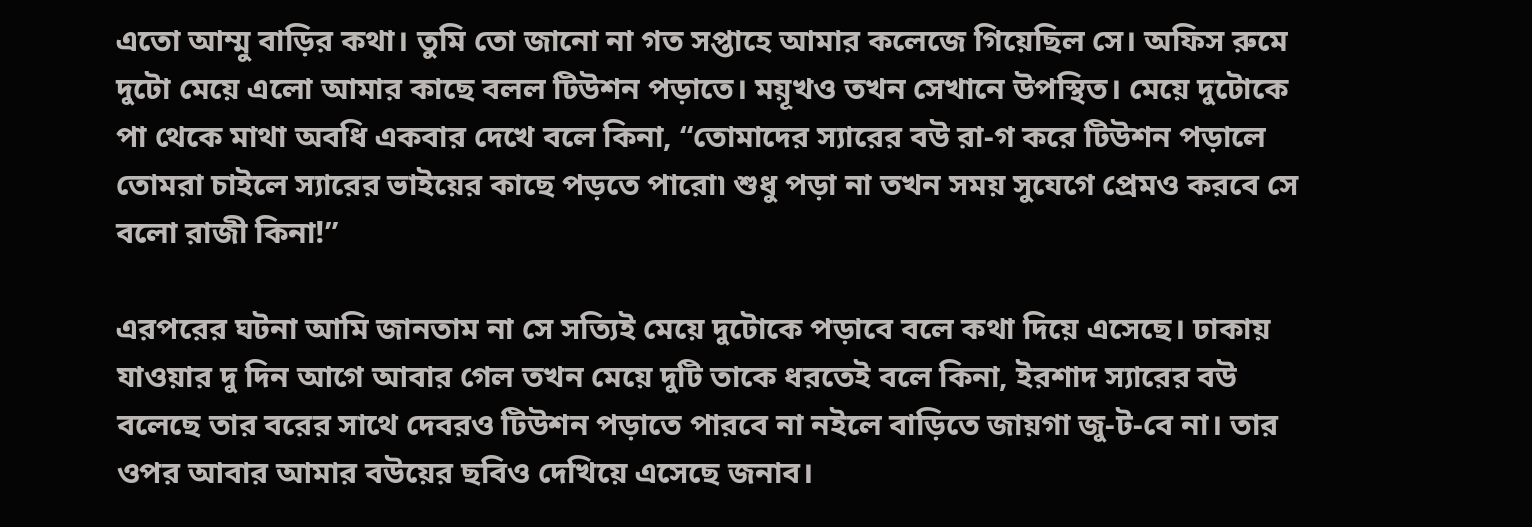এতো আম্মু বাড়ির কথা। তুমি তো জানো না গত সপ্তাহে আমার কলেজে গিয়েছিল সে। অফিস রুমে দুটো মেয়ে এলো আমার কাছে বলল টিউশন পড়াতে। ময়ূখও তখন সেখানে উপস্থিত। মেয়ে দুটোকে পা থেকে মাথা অবধি একবার দেখে বলে কিনা, “তোমাদের স্যারের বউ রা-গ করে টিউশন পড়ালে তোমরা চাইলে স্যারের ভাইয়ের কাছে পড়তে পারো৷ শুধু পড়া না তখন সময় সুযেগে প্রেমও করবে সে বলো রাজী কিনা!”

এরপরের ঘটনা আমি জানতাম না সে সত্যিই মেয়ে দুটোকে পড়াবে বলে কথা দিয়ে এসেছে। ঢাকায় যাওয়ার দু দিন আগে আবার গেল তখন মেয়ে দুটি তাকে ধরতেই বলে কিনা, ইরশাদ স্যারের বউ বলেছে তার বরের সাথে দেবরও টিউশন পড়াতে পারবে না নইলে বাড়িতে জায়গা জু-ট-বে না। তার ওপর আবার আমার বউয়ের ছবিও দেখিয়ে এসেছে জনাব।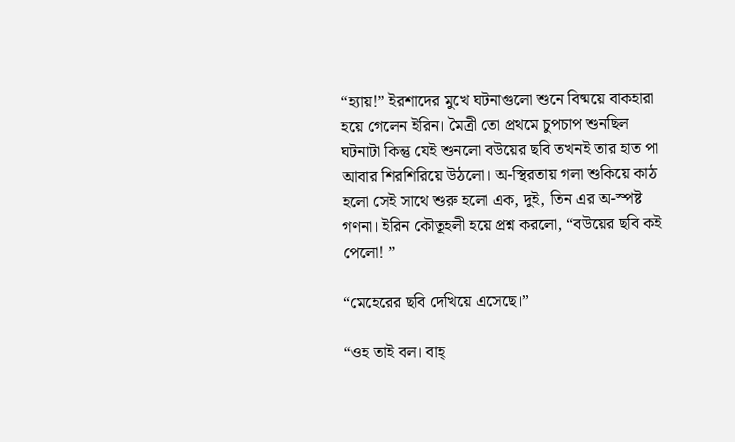“হ্যায়!” ইরশাদের মুখে ঘটনাগুলো শুনে বিষ্ময়ে বাকহারা হয়ে গেলেন ইরিন। মৈত্রী তো প্রথমে চুপচাপ শুনছিল ঘটনাটা কিন্তু যেই শুনলো বউয়ের ছবি তখনই তার হাত পা আবার শিরশিরিয়ে উঠলো। অ-স্থিরতায় গলা শুকিয়ে কাঠ হলো সেই সাথে শুরু হলো এক, দুই, তিন এর অ-স্পষ্ট গণনা। ইরিন কৌতূহলী হয়ে প্রশ্ন করলো, “বউয়ের ছবি কই পেলো! ”

“মেহেরের ছবি দেখিয়ে এসেছে।”

“ওহ তাই বল। বাহ্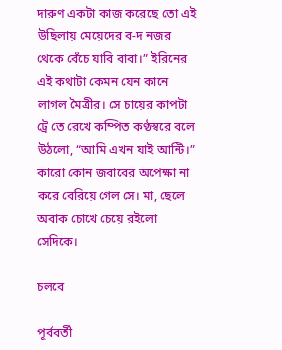দারুণ একটা কাজ করেছে তো এই উছিলায় মেয়েদের ব-দ নজর থেকে বেঁচে যাবি বাবা।” ইরিনের এই কথাটা কেমন যেন কানে লাগল মৈত্রীর। সে চায়ের কাপটা ট্রে তে রেখে কম্পিত কণ্ঠস্বরে বলে উঠলো, “আমি এখন যাই আন্টি।” কারো কোন জবাবের অপেক্ষা না করে বেরিয়ে গেল সে। মা, ছেলে অবাক চোখে চেয়ে রইলো সেদিকে।

চলবে

পূর্ববর্তী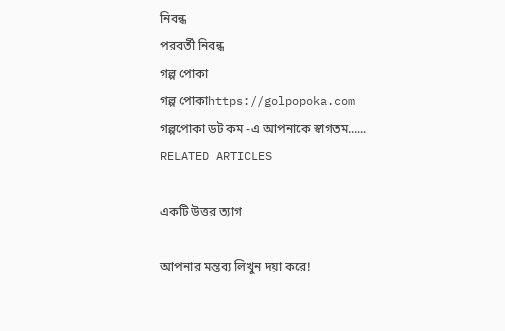নিবন্ধ
পরবর্তী নিবন্ধ
গল্প পোকা
গল্প পোকাhttps://golpopoka.com
গল্পপোকা ডট কম -এ আপনাকে স্বাগতম......
RELATED ARTICLES

একটি উত্তর ত্যাগ

আপনার মন্তব্য লিখুন দয়া করে!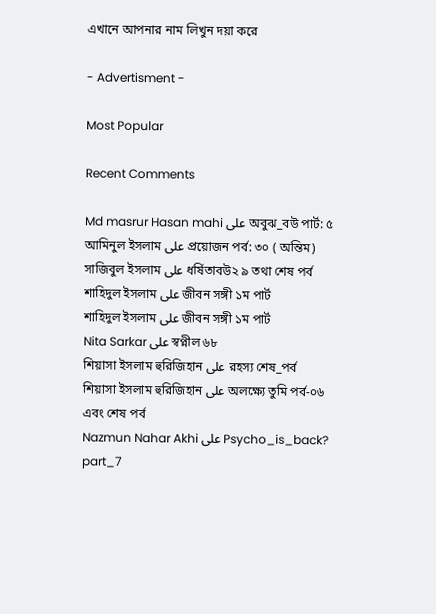এখানে আপনার নাম লিখুন দয়া করে

- Advertisment -

Most Popular

Recent Comments

Md masrur Hasan mahi على অবুঝ_বউ পার্ট: ৫
আমিনুল ইসলাম على প্রয়োজন পর্ব: ৩০ ( অন্তিম)
সাজিবুল ইসলাম على ধর্ষিতাবউ২ ৯ তথা শেষ পর্ব
শাহিদুল ইসলাম على জীবন সঙ্গী ১ম পার্ট
শাহিদুল ইসলাম على জীবন সঙ্গী ১ম পার্ট
Nita Sarkar على স্বপ্নীল ৬৮
শিয়াসা ইসলাম হুরিজিহান على রহস্য শেষ_পর্ব
শিয়াসা ইসলাম হুরিজিহান على অলক্ষ্যে তুমি পর্ব-০৬ এবং শেষ পর্ব
Nazmun Nahar Akhi على Psycho_is_back? part_7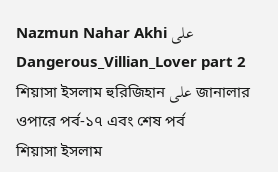Nazmun Nahar Akhi على Dangerous_Villian_Lover part 2
শিয়াসা ইসলাম হুরিজিহান على জানালার ওপারে পর্ব-১৭ এবং শেষ পর্ব
শিয়াসা ইসলাম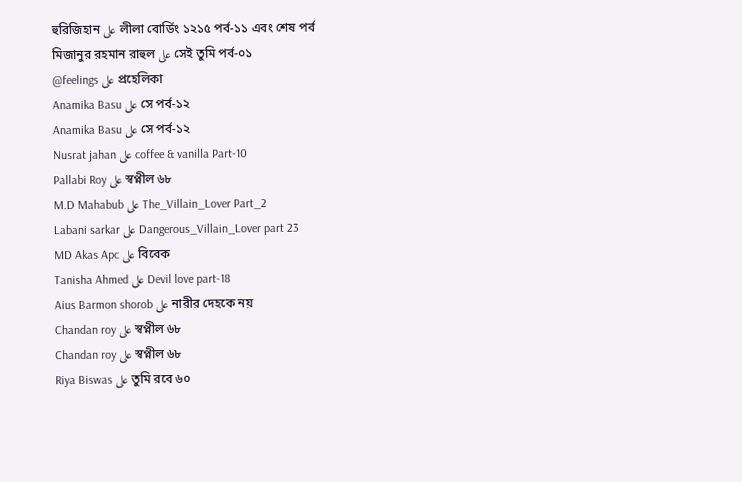হুরিজিহান على লীলা বোর্ডিং ১২১৫ পর্ব-১১ এবং শেষ পর্ব
মিজানুর রহমান রাহুল على সেই তুমি পর্ব-০১
@feelings على প্রহেলিকা
Anamika Basu على সে পর্ব-১২
Anamika Basu على সে পর্ব-১২
Nusrat jahan على coffee & vanilla Part-10
Pallabi Roy على স্বপ্নীল ৬৮
M.D Mahabub على The_Villain_Lover Part_2
Labani sarkar على Dangerous_Villain_Lover part 23
MD Akas Apc على বিবেক
Tanisha Ahmed على Devil love part-18
Aius Barmon shorob على নারীর দেহকে নয়
Chandan roy على স্বপ্নীল ৬৮
Chandan roy على স্বপ্নীল ৬৮
Riya Biswas على তুমি রবে ৬০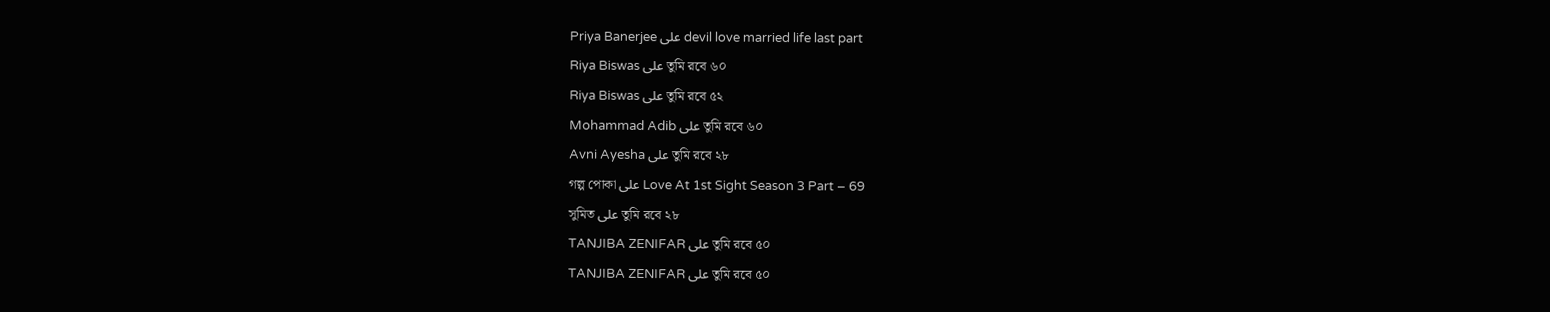Priya Banerjee على devil love married life last part
Riya Biswas على তুমি রবে ৬০
Riya Biswas على তুমি রবে ৫২
Mohammad Adib على তুমি রবে ৬০
Avni Ayesha على তুমি রবে ২৮
গল্প পোকা على Love At 1st Sight Season 3 Part – 69
সুমিত على তুমি রবে ২৮
TANJIBA ZENIFAR على তুমি রবে ৫০
TANJIBA ZENIFAR على তুমি রবে ৫০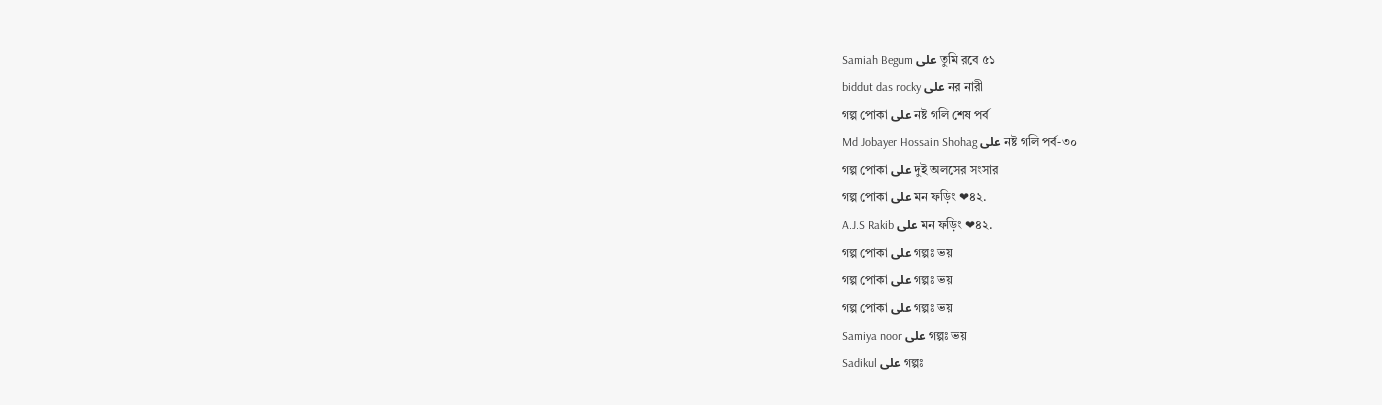Samiah Begum على তুমি রবে ৫১
biddut das rocky على নর নারী
গল্প পোকা على নষ্ট গলি শেষ পর্ব
Md Jobayer Hossain Shohag على নষ্ট গলি পর্ব-৩০
গল্প পোকা على দুই অলসের সংসার
গল্প পোকা على মন ফড়িং ❤৪২.
A.J.S Rakib على মন ফড়িং ❤৪২.
গল্প পোকা على গল্পঃ ভয়
গল্প পোকা على গল্পঃ ভয়
গল্প পোকা على গল্পঃ ভয়
Samiya noor على গল্পঃ ভয়
Sadikul على গল্পঃ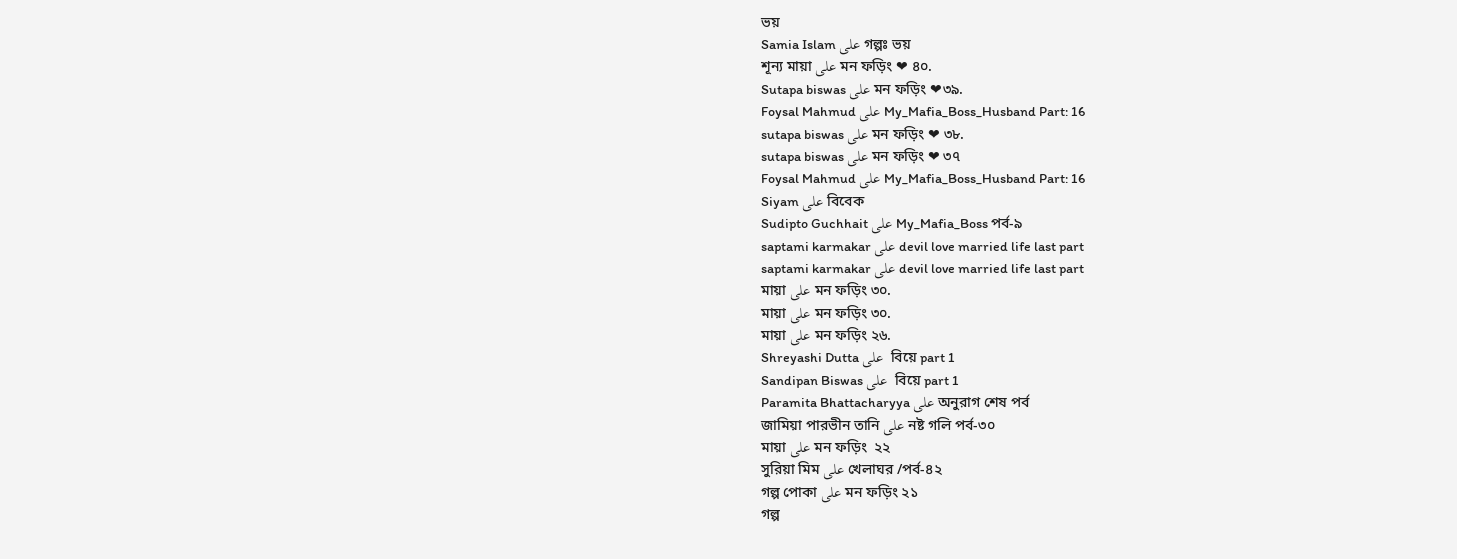ভয়
Samia Islam على গল্পঃ ভয়
শূন্য মায়া على মন ফড়িং ❤ ৪০.
Sutapa biswas على মন ফড়িং ❤৩৯.
Foysal Mahmud على My_Mafia_Boss_Husband Part: 16
sutapa biswas على মন ফড়িং ❤ ৩৮.
sutapa biswas على মন ফড়িং ❤ ৩৭
Foysal Mahmud على My_Mafia_Boss_Husband Part: 16
Siyam على বিবেক
Sudipto Guchhait على My_Mafia_Boss পর্ব-৯
saptami karmakar على devil love married life last part
saptami karmakar على devil love married life last part
মায়া على মন ফড়িং ৩০.
মায়া على মন ফড়িং ৩০.
মায়া على মন ফড়িং ২৬.
Shreyashi Dutta على  বিয়ে part 1
Sandipan Biswas على  বিয়ে part 1
Paramita Bhattacharyya على অনুরাগ শেষ পর্ব
জামিয়া পারভীন তানি على নষ্ট গলি পর্ব-৩০
মায়া على মন ফড়িং  ২২
সুরিয়া মিম على খেলাঘর /পর্ব-৪২
গল্প পোকা على মন ফড়িং ২১
গল্প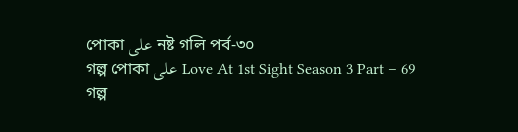পোকা على নষ্ট গলি পর্ব-৩০
গল্প পোকা على Love At 1st Sight Season 3 Part – 69
গল্প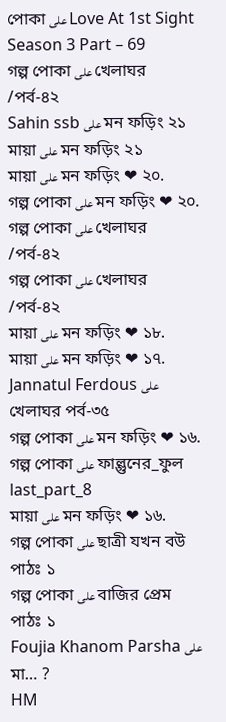পোকা على Love At 1st Sight Season 3 Part – 69
গল্প পোকা على খেলাঘর /পর্ব-৪২
Sahin ssb على মন ফড়িং ২১
মায়া على মন ফড়িং ২১
মায়া على মন ফড়িং ❤ ২০.
গল্প পোকা على মন ফড়িং ❤ ২০.
গল্প পোকা على খেলাঘর /পর্ব-৪২
গল্প পোকা على খেলাঘর /পর্ব-৪২
মায়া على মন ফড়িং ❤ ১৮.
মায়া على মন ফড়িং ❤ ১৭.
Jannatul Ferdous على খেলাঘর পর্ব-৩৫
গল্প পোকা على মন ফড়িং ❤ ১৬.
গল্প পোকা على ফাল্গুনের_ফুল last_part_8
মায়া على মন ফড়িং ❤ ১৬.
গল্প পোকা على ছাত্রী যখন বউ পাঠঃ ১
গল্প পোকা على বাজির প্রেম পাঠঃ ১
Foujia Khanom Parsha على মা… ?
HM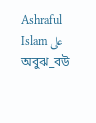Ashraful Islam على অবুঝ_বউ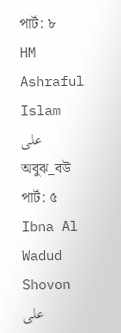পার্ট: ৮
HM Ashraful Islam على অবুঝ_বউ পার্ট: ৫
Ibna Al Wadud Shovon على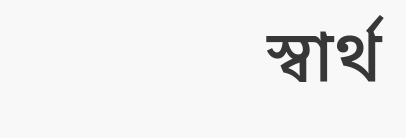স্বার্থ